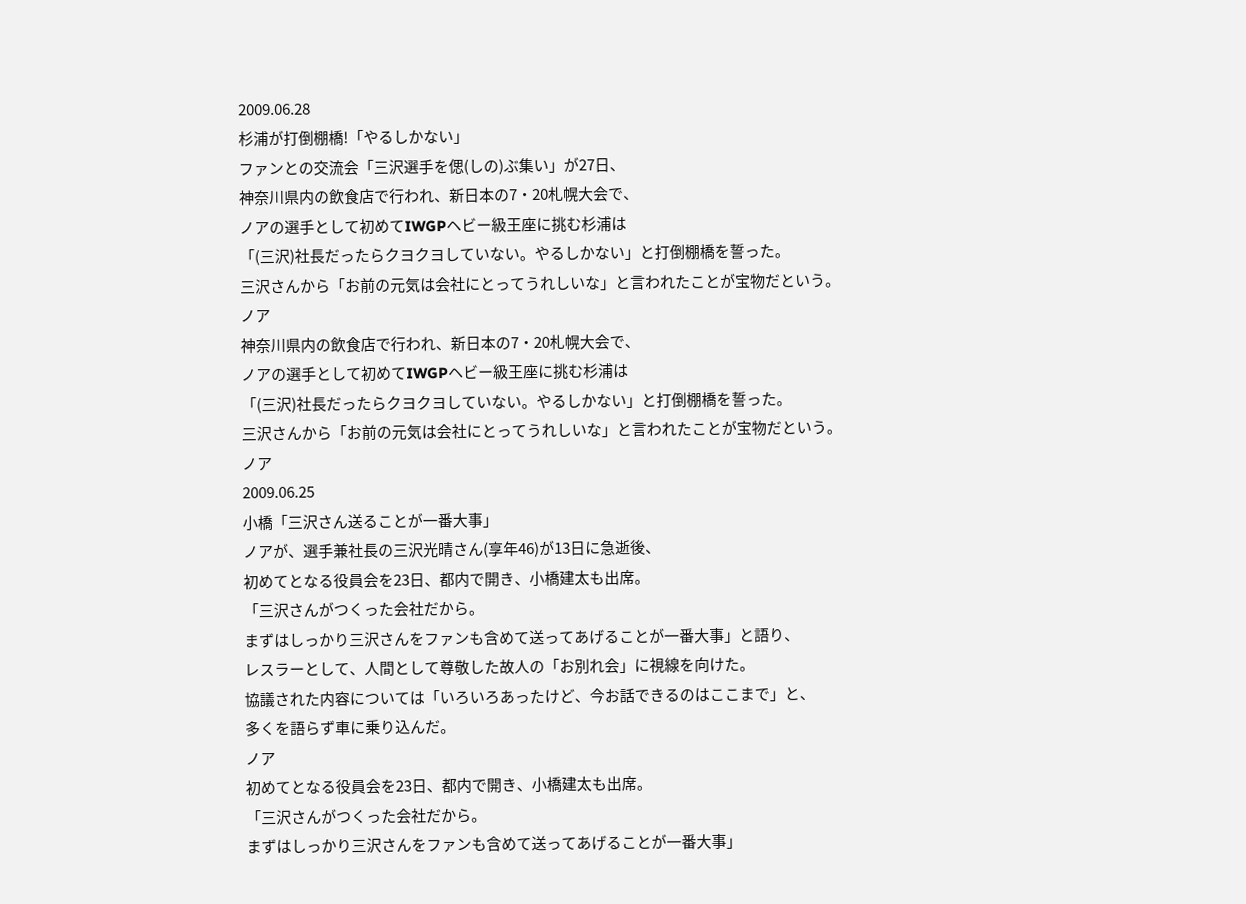2009.06.28
杉浦が打倒棚橋!「やるしかない」
ファンとの交流会「三沢選手を偲(しの)ぶ集い」が27日、
神奈川県内の飲食店で行われ、新日本の7・20札幌大会で、
ノアの選手として初めてIWGPヘビー級王座に挑む杉浦は
「(三沢)社長だったらクヨクヨしていない。やるしかない」と打倒棚橋を誓った。
三沢さんから「お前の元気は会社にとってうれしいな」と言われたことが宝物だという。
ノア
神奈川県内の飲食店で行われ、新日本の7・20札幌大会で、
ノアの選手として初めてIWGPヘビー級王座に挑む杉浦は
「(三沢)社長だったらクヨクヨしていない。やるしかない」と打倒棚橋を誓った。
三沢さんから「お前の元気は会社にとってうれしいな」と言われたことが宝物だという。
ノア
2009.06.25
小橋「三沢さん送ることが一番大事」
ノアが、選手兼社長の三沢光晴さん(享年46)が13日に急逝後、
初めてとなる役員会を23日、都内で開き、小橋建太も出席。
「三沢さんがつくった会社だから。
まずはしっかり三沢さんをファンも含めて送ってあげることが一番大事」と語り、
レスラーとして、人間として尊敬した故人の「お別れ会」に視線を向けた。
協議された内容については「いろいろあったけど、今お話できるのはここまで」と、
多くを語らず車に乗り込んだ。
ノア
初めてとなる役員会を23日、都内で開き、小橋建太も出席。
「三沢さんがつくった会社だから。
まずはしっかり三沢さんをファンも含めて送ってあげることが一番大事」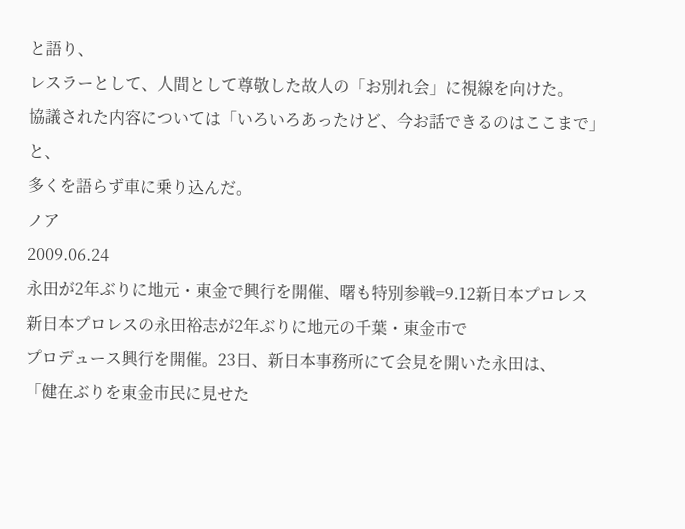と語り、
レスラーとして、人間として尊敬した故人の「お別れ会」に視線を向けた。
協議された内容については「いろいろあったけど、今お話できるのはここまで」と、
多くを語らず車に乗り込んだ。
ノア
2009.06.24
永田が2年ぶりに地元・東金で興行を開催、曙も特別参戦=9.12新日本プロレス
新日本プロレスの永田裕志が2年ぶりに地元の千葉・東金市で
プロデュース興行を開催。23日、新日本事務所にて会見を開いた永田は、
「健在ぶりを東金市民に見せた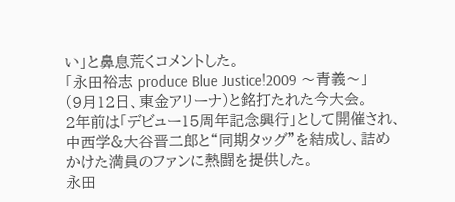い」と鼻息荒くコメントした。
「永田裕志 produce Blue Justice!2009 〜青義〜」
(9月12日、東金アリーナ)と銘打たれた今大会。
2年前は「デビュー15周年記念興行」として開催され、
中西学&大谷晋二郎と“同期タッグ”を結成し、詰めかけた満員のファンに熱闘を提供した。
永田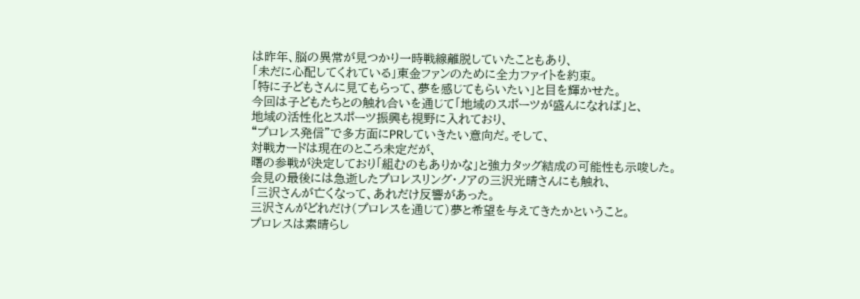は昨年、脳の異常が見つかり一時戦線離脱していたこともあり、
「未だに心配してくれている」東金ファンのために全力ファイトを約束。
「特に子どもさんに見てもらって、夢を感じてもらいたい」と目を輝かせた。
今回は子どもたちとの触れ合いを通じて「地域のスポーツが盛んになれば」と、
地域の活性化とスポーツ振興も視野に入れており、
“プロレス発信”で多方面にPRしていきたい意向だ。そして、
対戦カードは現在のところ未定だが、
曙の参戦が決定しており「組むのもありかな」と強力タッグ結成の可能性も示唆した。
会見の最後には急逝したプロレスリング・ノアの三沢光晴さんにも触れ、
「三沢さんが亡くなって、あれだけ反響があった。
三沢さんがどれだけ(プロレスを通じて)夢と希望を与えてきたかということ。
プロレスは素晴らし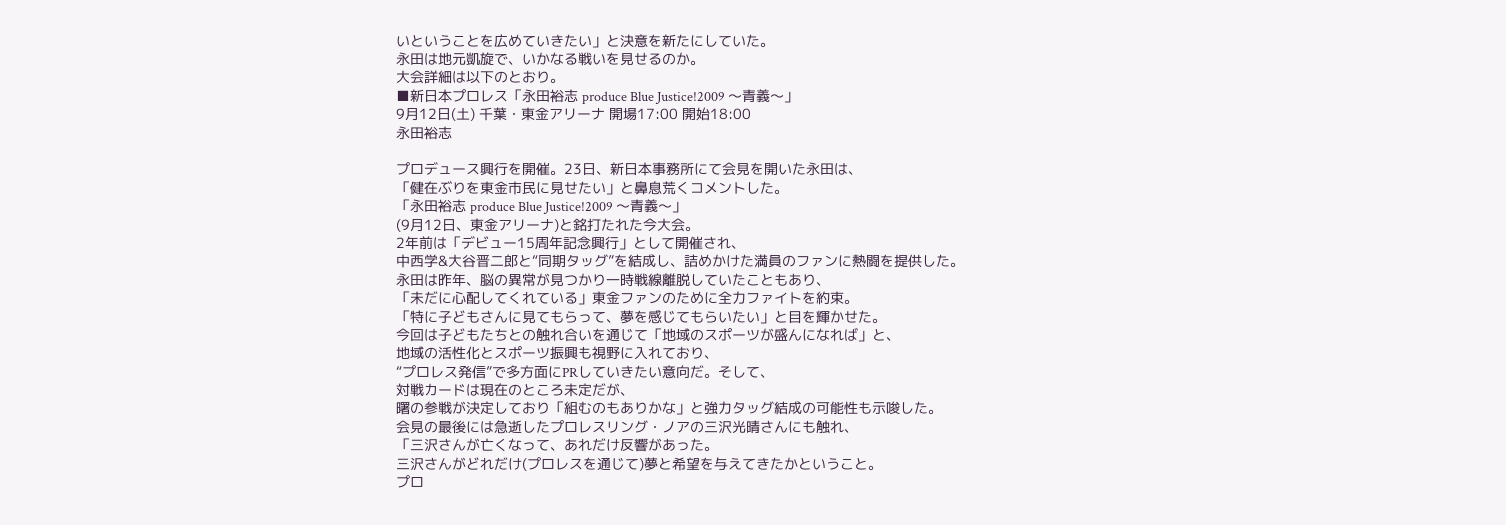いということを広めていきたい」と決意を新たにしていた。
永田は地元凱旋で、いかなる戦いを見せるのか。
大会詳細は以下のとおり。
■新日本プロレス「永田裕志 produce Blue Justice!2009 〜青義〜」
9月12日(土) 千葉・東金アリーナ 開場17:00 開始18:00
永田裕志

プロデュース興行を開催。23日、新日本事務所にて会見を開いた永田は、
「健在ぶりを東金市民に見せたい」と鼻息荒くコメントした。
「永田裕志 produce Blue Justice!2009 〜青義〜」
(9月12日、東金アリーナ)と銘打たれた今大会。
2年前は「デビュー15周年記念興行」として開催され、
中西学&大谷晋二郎と“同期タッグ”を結成し、詰めかけた満員のファンに熱闘を提供した。
永田は昨年、脳の異常が見つかり一時戦線離脱していたこともあり、
「未だに心配してくれている」東金ファンのために全力ファイトを約束。
「特に子どもさんに見てもらって、夢を感じてもらいたい」と目を輝かせた。
今回は子どもたちとの触れ合いを通じて「地域のスポーツが盛んになれば」と、
地域の活性化とスポーツ振興も視野に入れており、
“プロレス発信”で多方面にPRしていきたい意向だ。そして、
対戦カードは現在のところ未定だが、
曙の参戦が決定しており「組むのもありかな」と強力タッグ結成の可能性も示唆した。
会見の最後には急逝したプロレスリング・ノアの三沢光晴さんにも触れ、
「三沢さんが亡くなって、あれだけ反響があった。
三沢さんがどれだけ(プロレスを通じて)夢と希望を与えてきたかということ。
プロ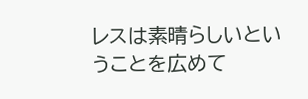レスは素晴らしいということを広めて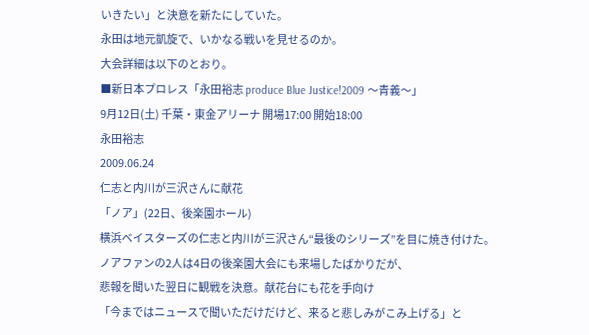いきたい」と決意を新たにしていた。
永田は地元凱旋で、いかなる戦いを見せるのか。
大会詳細は以下のとおり。
■新日本プロレス「永田裕志 produce Blue Justice!2009 〜青義〜」
9月12日(土) 千葉・東金アリーナ 開場17:00 開始18:00
永田裕志
2009.06.24
仁志と内川が三沢さんに献花
「ノア」(22日、後楽園ホール)
横浜ベイスターズの仁志と内川が三沢さん“最後のシリーズ”を目に焼き付けた。
ノアファンの2人は4日の後楽園大会にも来場したばかりだが、
悲報を聞いた翌日に観戦を決意。献花台にも花を手向け
「今まではニュースで聞いただけだけど、来ると悲しみがこみ上げる」と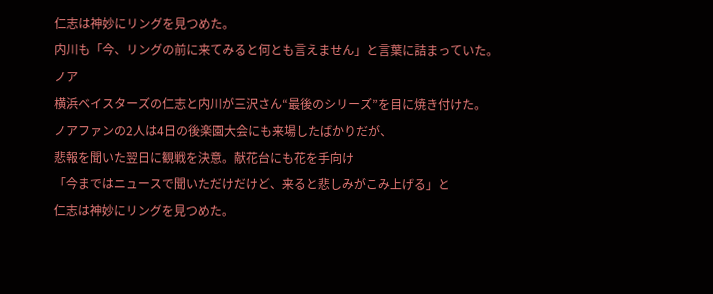仁志は神妙にリングを見つめた。
内川も「今、リングの前に来てみると何とも言えません」と言葉に詰まっていた。
ノア
横浜ベイスターズの仁志と内川が三沢さん“最後のシリーズ”を目に焼き付けた。
ノアファンの2人は4日の後楽園大会にも来場したばかりだが、
悲報を聞いた翌日に観戦を決意。献花台にも花を手向け
「今まではニュースで聞いただけだけど、来ると悲しみがこみ上げる」と
仁志は神妙にリングを見つめた。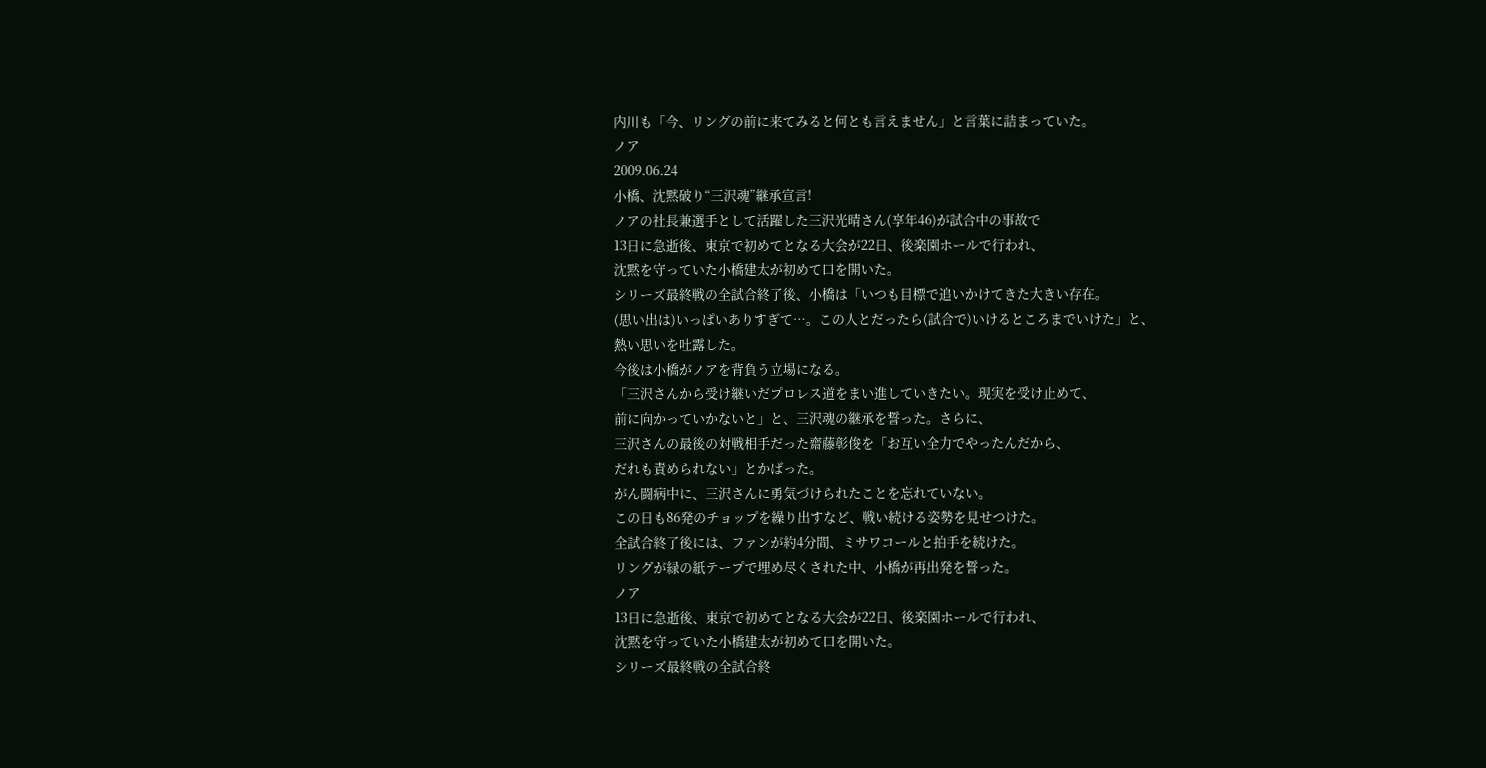内川も「今、リングの前に来てみると何とも言えません」と言葉に詰まっていた。
ノア
2009.06.24
小橋、沈黙破り“三沢魂”継承宣言!
ノアの社長兼選手として活躍した三沢光晴さん(享年46)が試合中の事故で
13日に急逝後、東京で初めてとなる大会が22日、後楽園ホールで行われ、
沈黙を守っていた小橋建太が初めて口を開いた。
シリーズ最終戦の全試合終了後、小橋は「いつも目標で追いかけてきた大きい存在。
(思い出は)いっぱいありすぎて…。この人とだったら(試合で)いけるところまでいけた」と、
熱い思いを吐露した。
今後は小橋がノアを背負う立場になる。
「三沢さんから受け継いだプロレス道をまい進していきたい。現実を受け止めて、
前に向かっていかないと」と、三沢魂の継承を誓った。さらに、
三沢さんの最後の対戦相手だった齋藤彰俊を「お互い全力でやったんだから、
だれも責められない」とかばった。
がん闘病中に、三沢さんに勇気づけられたことを忘れていない。
この日も86発のチョップを繰り出すなど、戦い続ける姿勢を見せつけた。
全試合終了後には、ファンが約4分間、ミサワコールと拍手を続けた。
リングが緑の紙テープで埋め尽くされた中、小橋が再出発を誓った。
ノア
13日に急逝後、東京で初めてとなる大会が22日、後楽園ホールで行われ、
沈黙を守っていた小橋建太が初めて口を開いた。
シリーズ最終戦の全試合終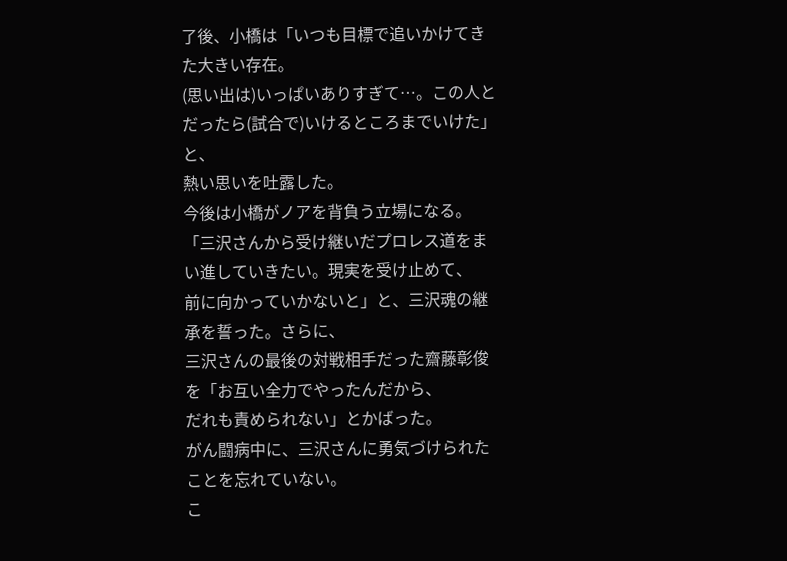了後、小橋は「いつも目標で追いかけてきた大きい存在。
(思い出は)いっぱいありすぎて…。この人とだったら(試合で)いけるところまでいけた」と、
熱い思いを吐露した。
今後は小橋がノアを背負う立場になる。
「三沢さんから受け継いだプロレス道をまい進していきたい。現実を受け止めて、
前に向かっていかないと」と、三沢魂の継承を誓った。さらに、
三沢さんの最後の対戦相手だった齋藤彰俊を「お互い全力でやったんだから、
だれも責められない」とかばった。
がん闘病中に、三沢さんに勇気づけられたことを忘れていない。
こ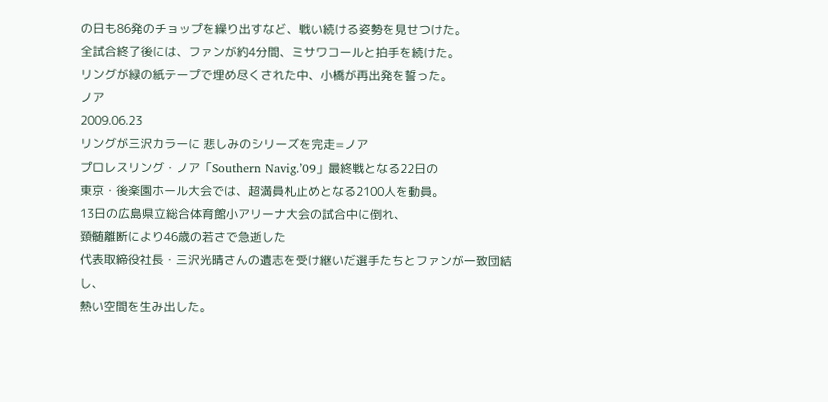の日も86発のチョップを繰り出すなど、戦い続ける姿勢を見せつけた。
全試合終了後には、ファンが約4分間、ミサワコールと拍手を続けた。
リングが緑の紙テープで埋め尽くされた中、小橋が再出発を誓った。
ノア
2009.06.23
リングが三沢カラーに 悲しみのシリーズを完走=ノア
プロレスリング・ノア「Southern Navig.’09」最終戦となる22日の
東京・後楽園ホール大会では、超満員札止めとなる2100人を動員。
13日の広島県立総合体育館小アリーナ大会の試合中に倒れ、
頚髄離断により46歳の若さで急逝した
代表取締役社長・三沢光晴さんの遺志を受け継いだ選手たちとファンが一致団結し、
熱い空間を生み出した。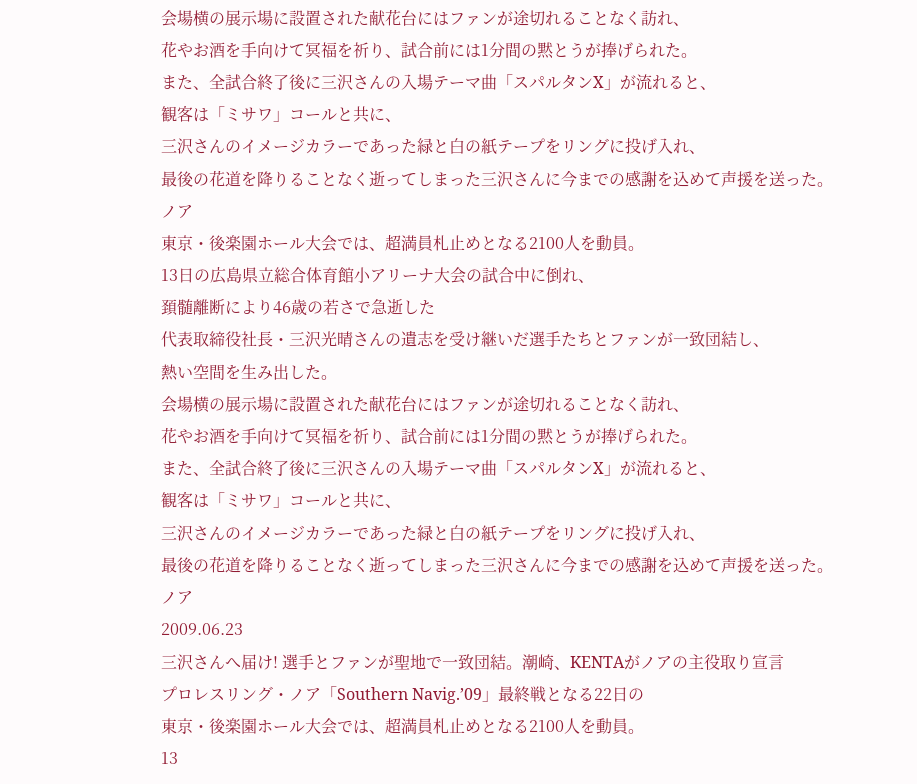会場横の展示場に設置された献花台にはファンが途切れることなく訪れ、
花やお酒を手向けて冥福を祈り、試合前には1分間の黙とうが捧げられた。
また、全試合終了後に三沢さんの入場テーマ曲「スパルタンX」が流れると、
観客は「ミサワ」コールと共に、
三沢さんのイメージカラーであった緑と白の紙テープをリングに投げ入れ、
最後の花道を降りることなく逝ってしまった三沢さんに今までの感謝を込めて声援を送った。
ノア
東京・後楽園ホール大会では、超満員札止めとなる2100人を動員。
13日の広島県立総合体育館小アリーナ大会の試合中に倒れ、
頚髄離断により46歳の若さで急逝した
代表取締役社長・三沢光晴さんの遺志を受け継いだ選手たちとファンが一致団結し、
熱い空間を生み出した。
会場横の展示場に設置された献花台にはファンが途切れることなく訪れ、
花やお酒を手向けて冥福を祈り、試合前には1分間の黙とうが捧げられた。
また、全試合終了後に三沢さんの入場テーマ曲「スパルタンX」が流れると、
観客は「ミサワ」コールと共に、
三沢さんのイメージカラーであった緑と白の紙テープをリングに投げ入れ、
最後の花道を降りることなく逝ってしまった三沢さんに今までの感謝を込めて声援を送った。
ノア
2009.06.23
三沢さんへ届け! 選手とファンが聖地で一致団結。潮崎、KENTAがノアの主役取り宣言
プロレスリング・ノア「Southern Navig.’09」最終戦となる22日の
東京・後楽園ホール大会では、超満員札止めとなる2100人を動員。
13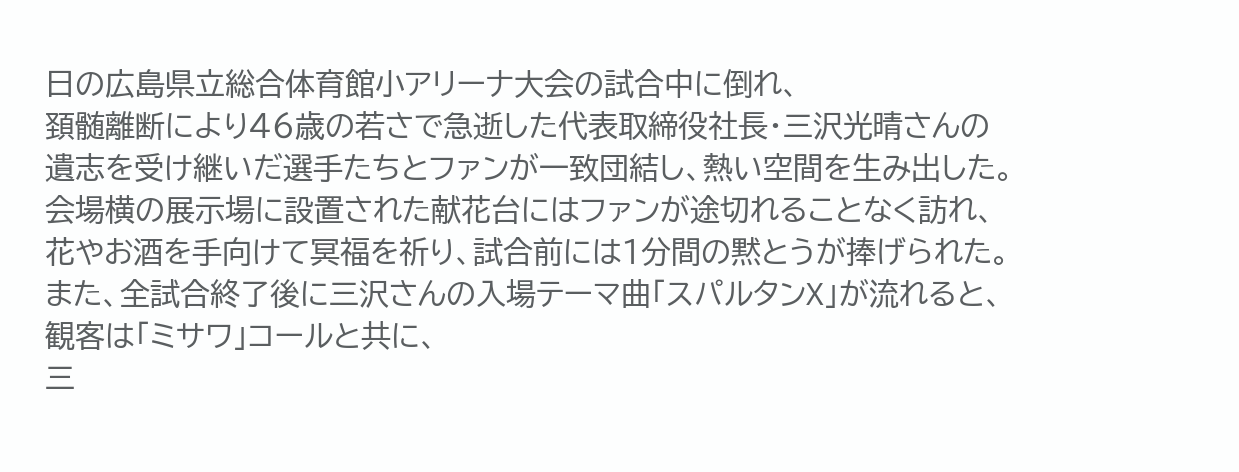日の広島県立総合体育館小アリーナ大会の試合中に倒れ、
頚髄離断により46歳の若さで急逝した代表取締役社長・三沢光晴さんの
遺志を受け継いだ選手たちとファンが一致団結し、熱い空間を生み出した。
会場横の展示場に設置された献花台にはファンが途切れることなく訪れ、
花やお酒を手向けて冥福を祈り、試合前には1分間の黙とうが捧げられた。
また、全試合終了後に三沢さんの入場テーマ曲「スパルタンX」が流れると、
観客は「ミサワ」コールと共に、
三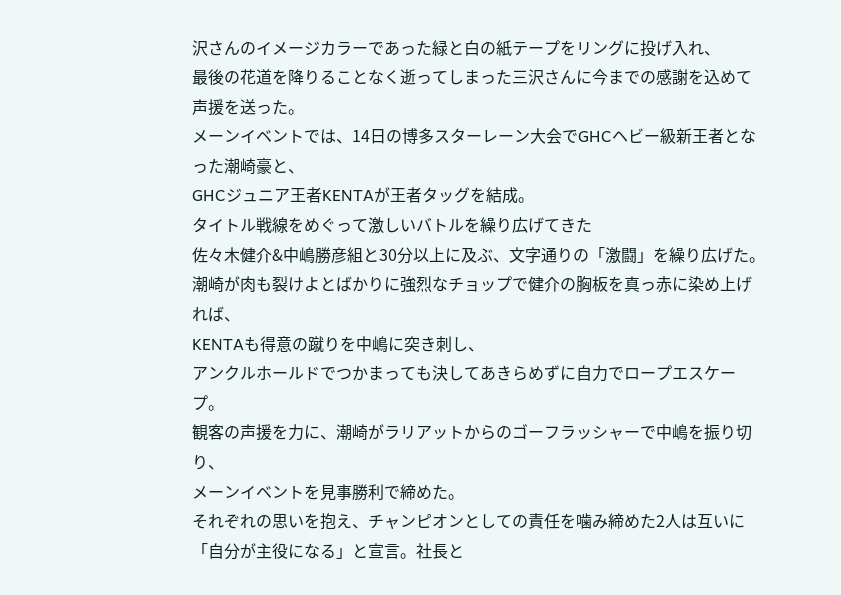沢さんのイメージカラーであった緑と白の紙テープをリングに投げ入れ、
最後の花道を降りることなく逝ってしまった三沢さんに今までの感謝を込めて声援を送った。
メーンイベントでは、14日の博多スターレーン大会でGHCヘビー級新王者となった潮崎豪と、
GHCジュニア王者KENTAが王者タッグを結成。
タイトル戦線をめぐって激しいバトルを繰り広げてきた
佐々木健介&中嶋勝彦組と30分以上に及ぶ、文字通りの「激闘」を繰り広げた。
潮崎が肉も裂けよとばかりに強烈なチョップで健介の胸板を真っ赤に染め上げれば、
KENTAも得意の蹴りを中嶋に突き刺し、
アンクルホールドでつかまっても決してあきらめずに自力でロープエスケープ。
観客の声援を力に、潮崎がラリアットからのゴーフラッシャーで中嶋を振り切り、
メーンイベントを見事勝利で締めた。
それぞれの思いを抱え、チャンピオンとしての責任を噛み締めた2人は互いに
「自分が主役になる」と宣言。社長と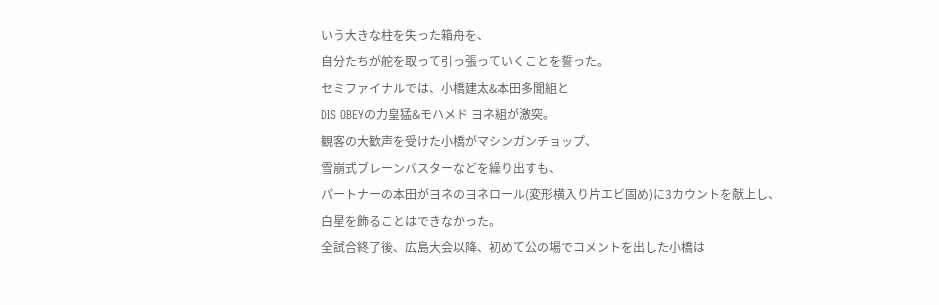いう大きな柱を失った箱舟を、
自分たちが舵を取って引っ張っていくことを誓った。
セミファイナルでは、小橋建太&本田多聞組と
DIS OBEYの力皇猛&モハメド ヨネ組が激突。
観客の大歓声を受けた小橋がマシンガンチョップ、
雪崩式ブレーンバスターなどを繰り出すも、
パートナーの本田がヨネのヨネロール(変形横入り片エビ固め)に3カウントを献上し、
白星を飾ることはできなかった。
全試合終了後、広島大会以降、初めて公の場でコメントを出した小橋は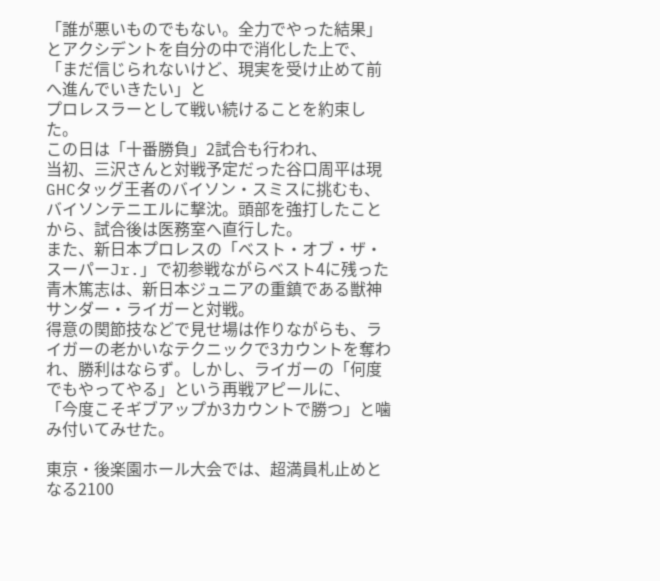「誰が悪いものでもない。全力でやった結果」とアクシデントを自分の中で消化した上で、
「まだ信じられないけど、現実を受け止めて前へ進んでいきたい」と
プロレスラーとして戦い続けることを約束した。
この日は「十番勝負」2試合も行われ、
当初、三沢さんと対戦予定だった谷口周平は現GHCタッグ王者のバイソン・スミスに挑むも、
バイソンテニエルに撃沈。頭部を強打したことから、試合後は医務室へ直行した。
また、新日本プロレスの「ベスト・オブ・ザ・スーパーJr.」で初参戦ながらベスト4に残った
青木篤志は、新日本ジュニアの重鎮である獣神サンダー・ライガーと対戦。
得意の関節技などで見せ場は作りながらも、ライガーの老かいなテクニックで3カウントを奪われ、勝利はならず。しかし、ライガーの「何度でもやってやる」という再戦アピールに、
「今度こそギブアップか3カウントで勝つ」と噛み付いてみせた。

東京・後楽園ホール大会では、超満員札止めとなる2100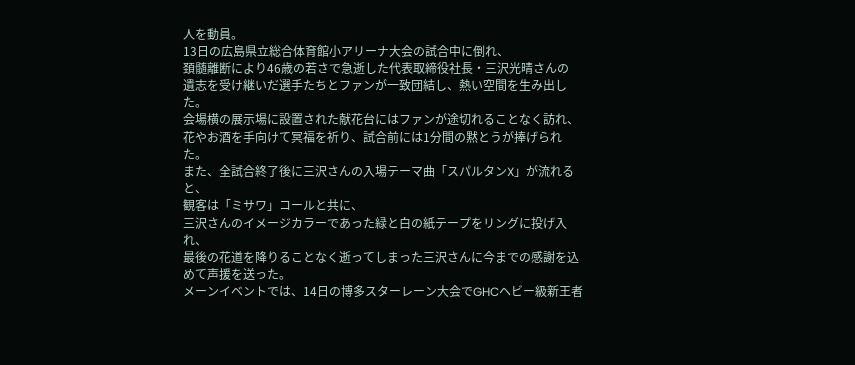人を動員。
13日の広島県立総合体育館小アリーナ大会の試合中に倒れ、
頚髄離断により46歳の若さで急逝した代表取締役社長・三沢光晴さんの
遺志を受け継いだ選手たちとファンが一致団結し、熱い空間を生み出した。
会場横の展示場に設置された献花台にはファンが途切れることなく訪れ、
花やお酒を手向けて冥福を祈り、試合前には1分間の黙とうが捧げられた。
また、全試合終了後に三沢さんの入場テーマ曲「スパルタンX」が流れると、
観客は「ミサワ」コールと共に、
三沢さんのイメージカラーであった緑と白の紙テープをリングに投げ入れ、
最後の花道を降りることなく逝ってしまった三沢さんに今までの感謝を込めて声援を送った。
メーンイベントでは、14日の博多スターレーン大会でGHCヘビー級新王者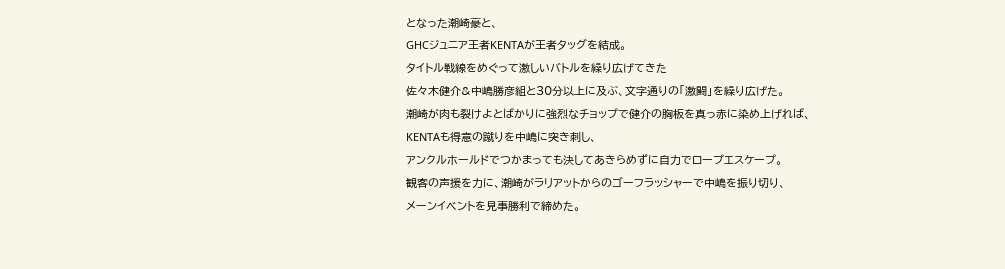となった潮崎豪と、
GHCジュニア王者KENTAが王者タッグを結成。
タイトル戦線をめぐって激しいバトルを繰り広げてきた
佐々木健介&中嶋勝彦組と30分以上に及ぶ、文字通りの「激闘」を繰り広げた。
潮崎が肉も裂けよとばかりに強烈なチョップで健介の胸板を真っ赤に染め上げれば、
KENTAも得意の蹴りを中嶋に突き刺し、
アンクルホールドでつかまっても決してあきらめずに自力でロープエスケープ。
観客の声援を力に、潮崎がラリアットからのゴーフラッシャーで中嶋を振り切り、
メーンイベントを見事勝利で締めた。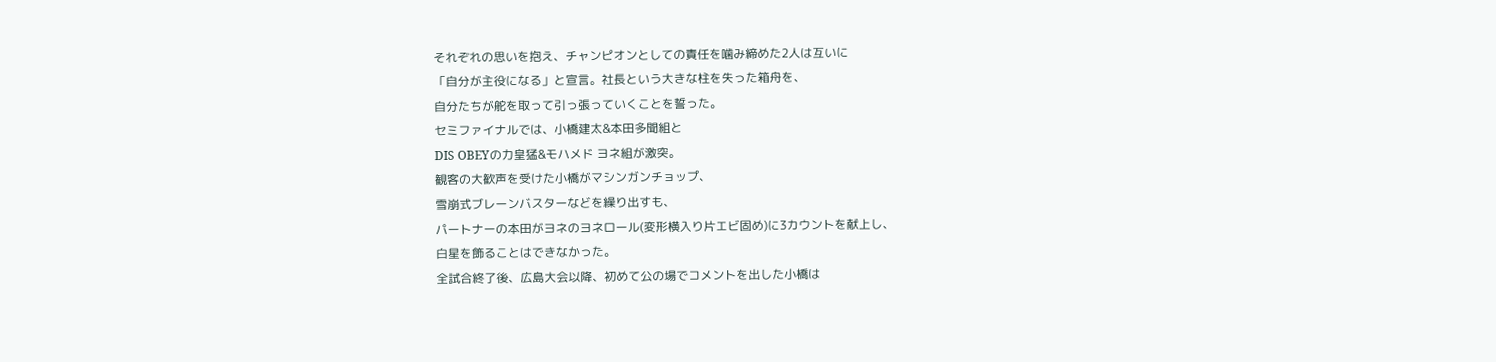それぞれの思いを抱え、チャンピオンとしての責任を噛み締めた2人は互いに
「自分が主役になる」と宣言。社長という大きな柱を失った箱舟を、
自分たちが舵を取って引っ張っていくことを誓った。
セミファイナルでは、小橋建太&本田多聞組と
DIS OBEYの力皇猛&モハメド ヨネ組が激突。
観客の大歓声を受けた小橋がマシンガンチョップ、
雪崩式ブレーンバスターなどを繰り出すも、
パートナーの本田がヨネのヨネロール(変形横入り片エビ固め)に3カウントを献上し、
白星を飾ることはできなかった。
全試合終了後、広島大会以降、初めて公の場でコメントを出した小橋は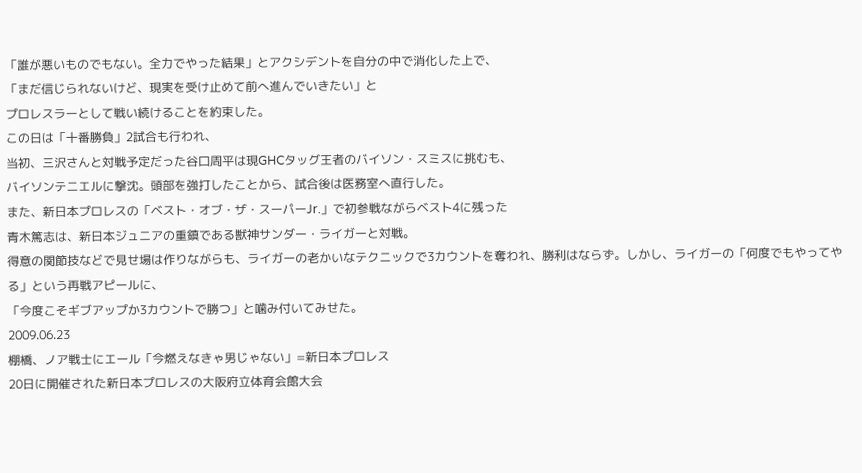「誰が悪いものでもない。全力でやった結果」とアクシデントを自分の中で消化した上で、
「まだ信じられないけど、現実を受け止めて前へ進んでいきたい」と
プロレスラーとして戦い続けることを約束した。
この日は「十番勝負」2試合も行われ、
当初、三沢さんと対戦予定だった谷口周平は現GHCタッグ王者のバイソン・スミスに挑むも、
バイソンテニエルに撃沈。頭部を強打したことから、試合後は医務室へ直行した。
また、新日本プロレスの「ベスト・オブ・ザ・スーパーJr.」で初参戦ながらベスト4に残った
青木篤志は、新日本ジュニアの重鎮である獣神サンダー・ライガーと対戦。
得意の関節技などで見せ場は作りながらも、ライガーの老かいなテクニックで3カウントを奪われ、勝利はならず。しかし、ライガーの「何度でもやってやる」という再戦アピールに、
「今度こそギブアップか3カウントで勝つ」と噛み付いてみせた。
2009.06.23
棚橋、ノア戦士にエール「今燃えなきゃ男じゃない」=新日本プロレス
20日に開催された新日本プロレスの大阪府立体育会館大会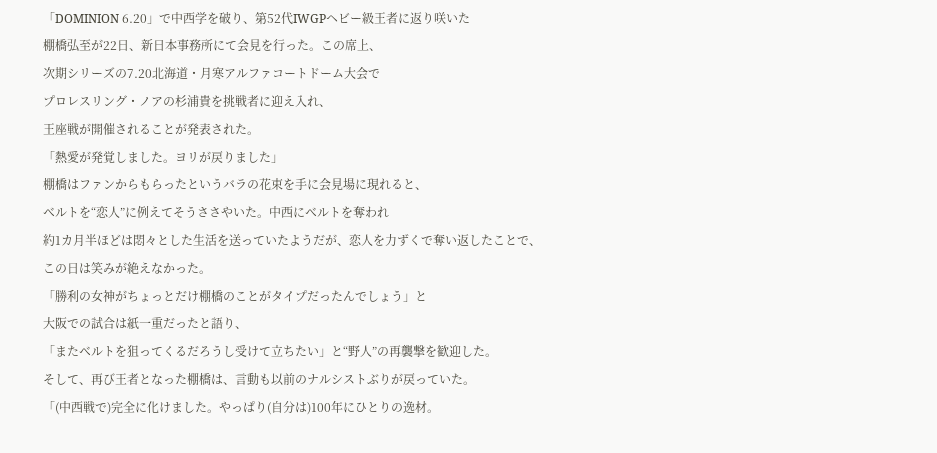「DOMINION 6.20」で中西学を破り、第52代IWGPヘビー級王者に返り咲いた
棚橋弘至が22日、新日本事務所にて会見を行った。この席上、
次期シリーズの7.20北海道・月寒アルファコートドーム大会で
プロレスリング・ノアの杉浦貴を挑戦者に迎え入れ、
王座戦が開催されることが発表された。
「熱愛が発覚しました。ヨリが戻りました」
棚橋はファンからもらったというバラの花束を手に会見場に現れると、
ベルトを“恋人”に例えてそうささやいた。中西にベルトを奪われ
約1カ月半ほどは悶々とした生活を送っていたようだが、恋人を力ずくで奪い返したことで、
この日は笑みが絶えなかった。
「勝利の女神がちょっとだけ棚橋のことがタイプだったんでしょう」と
大阪での試合は紙一重だったと語り、
「またベルトを狙ってくるだろうし受けて立ちたい」と“野人”の再襲撃を歓迎した。
そして、再び王者となった棚橋は、言動も以前のナルシストぶりが戻っていた。
「(中西戦で)完全に化けました。やっぱり(自分は)100年にひとりの逸材。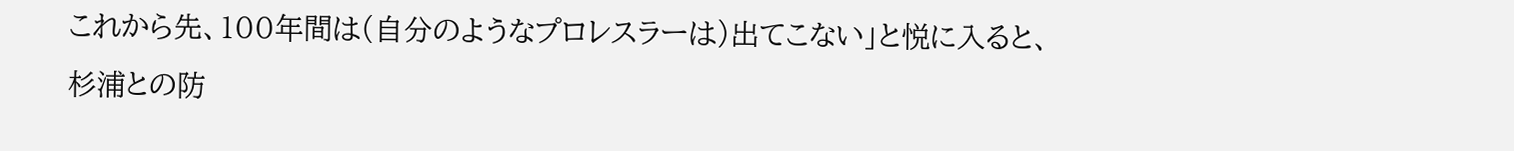これから先、100年間は(自分のようなプロレスラーは)出てこない」と悦に入ると、
杉浦との防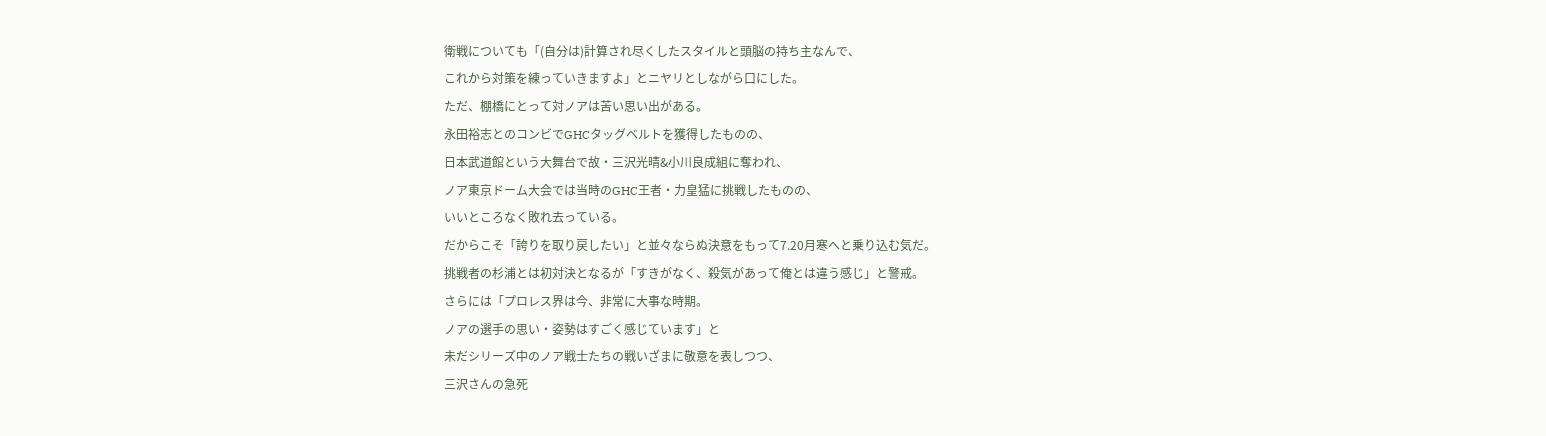衛戦についても「(自分は)計算され尽くしたスタイルと頭脳の持ち主なんで、
これから対策を練っていきますよ」とニヤリとしながら口にした。
ただ、棚橋にとって対ノアは苦い思い出がある。
永田裕志とのコンビでGHCタッグベルトを獲得したものの、
日本武道館という大舞台で故・三沢光晴&小川良成組に奪われ、
ノア東京ドーム大会では当時のGHC王者・力皇猛に挑戦したものの、
いいところなく敗れ去っている。
だからこそ「誇りを取り戻したい」と並々ならぬ決意をもって7.20月寒へと乗り込む気だ。
挑戦者の杉浦とは初対決となるが「すきがなく、殺気があって俺とは違う感じ」と警戒。
さらには「プロレス界は今、非常に大事な時期。
ノアの選手の思い・姿勢はすごく感じています」と
未だシリーズ中のノア戦士たちの戦いざまに敬意を表しつつ、
三沢さんの急死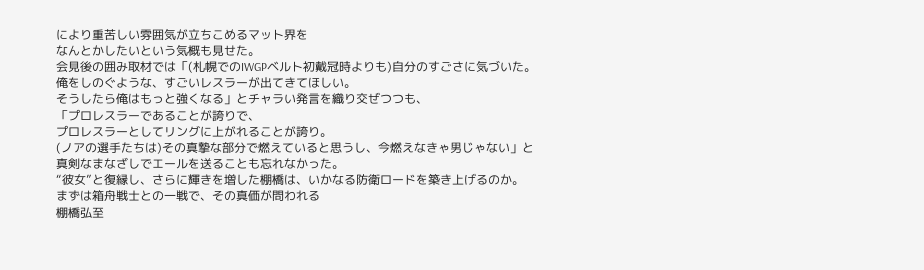により重苦しい雰囲気が立ちこめるマット界を
なんとかしたいという気概も見せた。
会見後の囲み取材では「(札幌でのIWGPベルト初戴冠時よりも)自分のすごさに気づいた。
俺をしのぐような、すごいレスラーが出てきてほしい。
そうしたら俺はもっと強くなる」とチャラい発言を織り交ぜつつも、
「プロレスラーであることが誇りで、
プロレスラーとしてリングに上がれることが誇り。
(ノアの選手たちは)その真摯な部分で燃えていると思うし、今燃えなきゃ男じゃない」と
真剣なまなざしでエールを送ることも忘れなかった。
“彼女”と復縁し、さらに輝きを増した棚橋は、いかなる防衛ロードを築き上げるのか。
まずは箱舟戦士との一戦で、その真価が問われる
棚橋弘至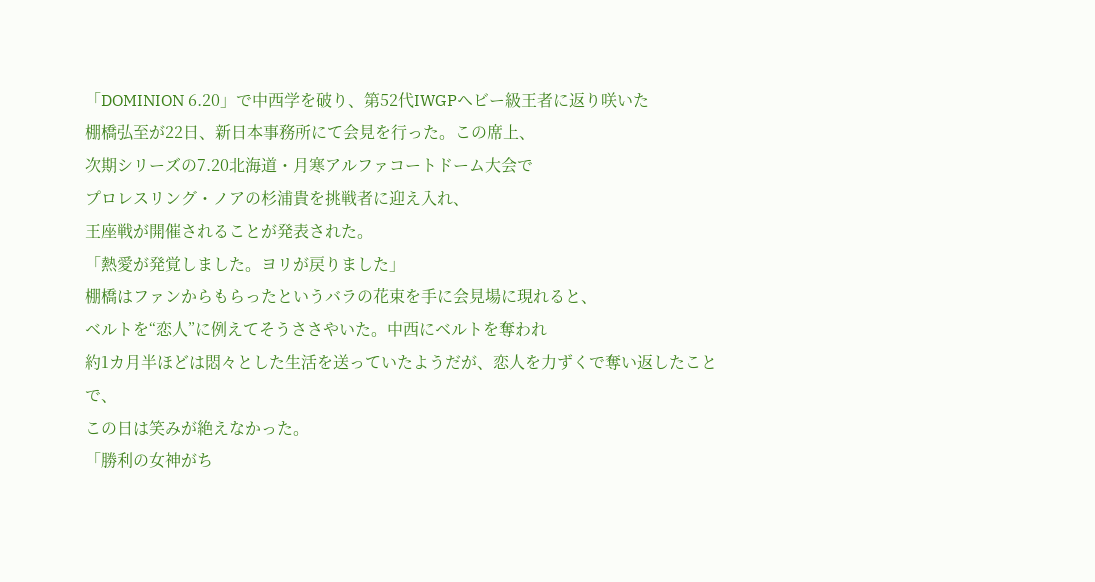「DOMINION 6.20」で中西学を破り、第52代IWGPヘビー級王者に返り咲いた
棚橋弘至が22日、新日本事務所にて会見を行った。この席上、
次期シリーズの7.20北海道・月寒アルファコートドーム大会で
プロレスリング・ノアの杉浦貴を挑戦者に迎え入れ、
王座戦が開催されることが発表された。
「熱愛が発覚しました。ヨリが戻りました」
棚橋はファンからもらったというバラの花束を手に会見場に現れると、
ベルトを“恋人”に例えてそうささやいた。中西にベルトを奪われ
約1カ月半ほどは悶々とした生活を送っていたようだが、恋人を力ずくで奪い返したことで、
この日は笑みが絶えなかった。
「勝利の女神がち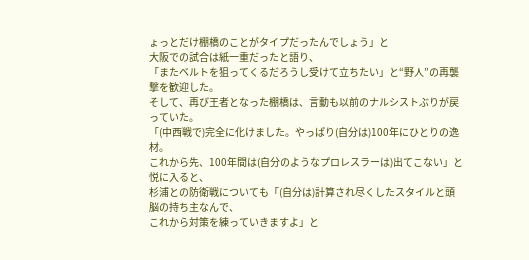ょっとだけ棚橋のことがタイプだったんでしょう」と
大阪での試合は紙一重だったと語り、
「またベルトを狙ってくるだろうし受けて立ちたい」と“野人”の再襲撃を歓迎した。
そして、再び王者となった棚橋は、言動も以前のナルシストぶりが戻っていた。
「(中西戦で)完全に化けました。やっぱり(自分は)100年にひとりの逸材。
これから先、100年間は(自分のようなプロレスラーは)出てこない」と悦に入ると、
杉浦との防衛戦についても「(自分は)計算され尽くしたスタイルと頭脳の持ち主なんで、
これから対策を練っていきますよ」と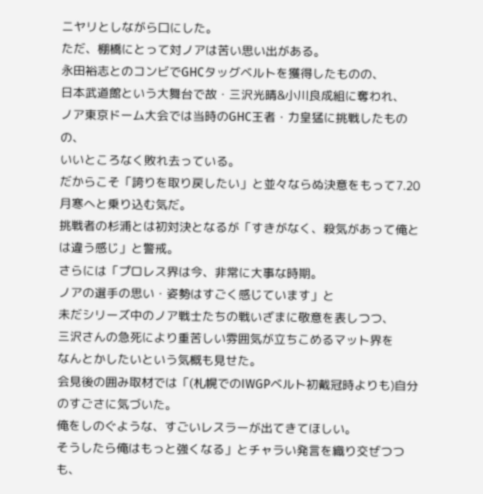ニヤリとしながら口にした。
ただ、棚橋にとって対ノアは苦い思い出がある。
永田裕志とのコンビでGHCタッグベルトを獲得したものの、
日本武道館という大舞台で故・三沢光晴&小川良成組に奪われ、
ノア東京ドーム大会では当時のGHC王者・力皇猛に挑戦したものの、
いいところなく敗れ去っている。
だからこそ「誇りを取り戻したい」と並々ならぬ決意をもって7.20月寒へと乗り込む気だ。
挑戦者の杉浦とは初対決となるが「すきがなく、殺気があって俺とは違う感じ」と警戒。
さらには「プロレス界は今、非常に大事な時期。
ノアの選手の思い・姿勢はすごく感じています」と
未だシリーズ中のノア戦士たちの戦いざまに敬意を表しつつ、
三沢さんの急死により重苦しい雰囲気が立ちこめるマット界を
なんとかしたいという気概も見せた。
会見後の囲み取材では「(札幌でのIWGPベルト初戴冠時よりも)自分のすごさに気づいた。
俺をしのぐような、すごいレスラーが出てきてほしい。
そうしたら俺はもっと強くなる」とチャラい発言を織り交ぜつつも、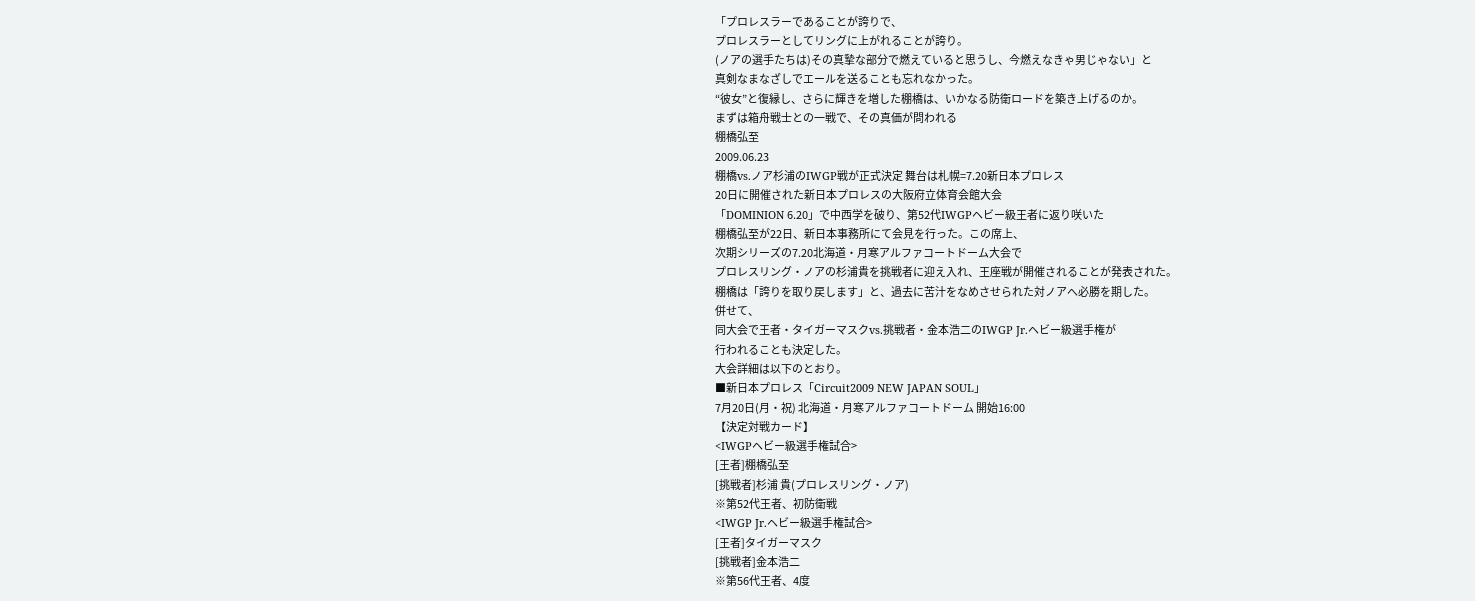「プロレスラーであることが誇りで、
プロレスラーとしてリングに上がれることが誇り。
(ノアの選手たちは)その真摯な部分で燃えていると思うし、今燃えなきゃ男じゃない」と
真剣なまなざしでエールを送ることも忘れなかった。
“彼女”と復縁し、さらに輝きを増した棚橋は、いかなる防衛ロードを築き上げるのか。
まずは箱舟戦士との一戦で、その真価が問われる
棚橋弘至
2009.06.23
棚橋vs.ノア杉浦のIWGP戦が正式決定 舞台は札幌=7.20新日本プロレス
20日に開催された新日本プロレスの大阪府立体育会館大会
「DOMINION 6.20」で中西学を破り、第52代IWGPヘビー級王者に返り咲いた
棚橋弘至が22日、新日本事務所にて会見を行った。この席上、
次期シリーズの7.20北海道・月寒アルファコートドーム大会で
プロレスリング・ノアの杉浦貴を挑戦者に迎え入れ、王座戦が開催されることが発表された。
棚橋は「誇りを取り戻します」と、過去に苦汁をなめさせられた対ノアへ必勝を期した。
併せて、
同大会で王者・タイガーマスクvs.挑戦者・金本浩二のIWGP Jr.ヘビー級選手権が
行われることも決定した。
大会詳細は以下のとおり。
■新日本プロレス「Circuit2009 NEW JAPAN SOUL」
7月20日(月・祝) 北海道・月寒アルファコートドーム 開始16:00
【決定対戦カード】
<IWGPヘビー級選手権試合>
[王者]棚橋弘至
[挑戦者]杉浦 貴(プロレスリング・ノア)
※第52代王者、初防衛戦
<IWGP Jr.ヘビー級選手権試合>
[王者]タイガーマスク
[挑戦者]金本浩二
※第56代王者、4度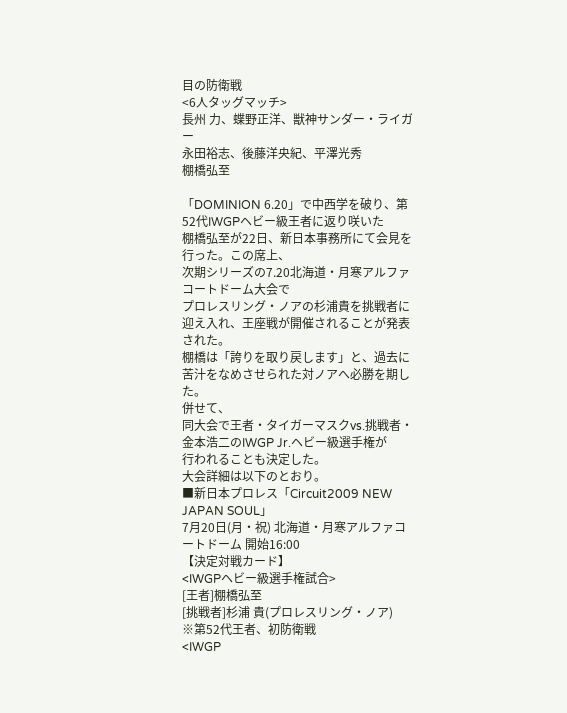目の防衛戦
<6人タッグマッチ>
長州 力、蝶野正洋、獣神サンダー・ライガー
永田裕志、後藤洋央紀、平澤光秀
棚橋弘至

「DOMINION 6.20」で中西学を破り、第52代IWGPヘビー級王者に返り咲いた
棚橋弘至が22日、新日本事務所にて会見を行った。この席上、
次期シリーズの7.20北海道・月寒アルファコートドーム大会で
プロレスリング・ノアの杉浦貴を挑戦者に迎え入れ、王座戦が開催されることが発表された。
棚橋は「誇りを取り戻します」と、過去に苦汁をなめさせられた対ノアへ必勝を期した。
併せて、
同大会で王者・タイガーマスクvs.挑戦者・金本浩二のIWGP Jr.ヘビー級選手権が
行われることも決定した。
大会詳細は以下のとおり。
■新日本プロレス「Circuit2009 NEW JAPAN SOUL」
7月20日(月・祝) 北海道・月寒アルファコートドーム 開始16:00
【決定対戦カード】
<IWGPヘビー級選手権試合>
[王者]棚橋弘至
[挑戦者]杉浦 貴(プロレスリング・ノア)
※第52代王者、初防衛戦
<IWGP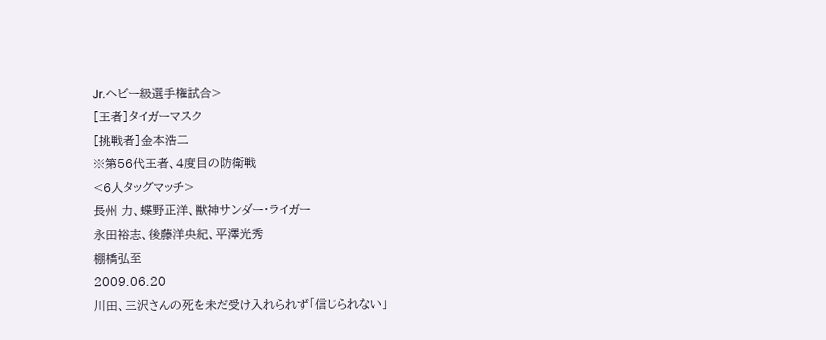Jr.ヘビー級選手権試合>
[王者]タイガーマスク
[挑戦者]金本浩二
※第56代王者、4度目の防衛戦
<6人タッグマッチ>
長州 力、蝶野正洋、獣神サンダー・ライガー
永田裕志、後藤洋央紀、平澤光秀
棚橋弘至
2009.06.20
川田、三沢さんの死を未だ受け入れられず「信じられない」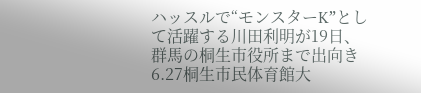ハッスルで“モンスターK”として活躍する川田利明が19日、
群馬の桐生市役所まで出向き6.27桐生市民体育館大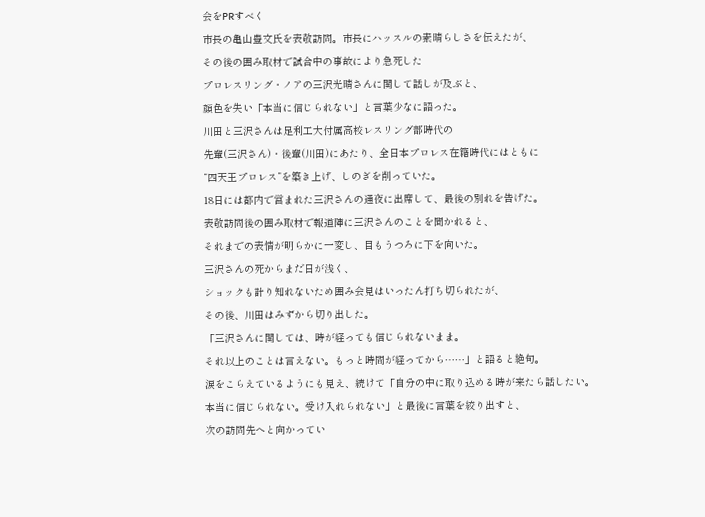会をPRすべく
市長の亀山豊文氏を表敬訪問。市長にハッスルの素晴らしさを伝えたが、
その後の囲み取材で試合中の事故により急死した
プロレスリング・ノアの三沢光晴さんに関して話しが及ぶと、
顔色を失い「本当に信じられない」と言葉少なに語った。
川田と三沢さんは足利工大付属高校レスリング部時代の
先輩(三沢さん)・後輩(川田)にあたり、全日本プロレス在籍時代にはともに
“四天王プロレス”を築き上げ、しのぎを削っていた。
18日には都内で営まれた三沢さんの通夜に出席して、最後の別れを告げた。
表敬訪問後の囲み取材で報道陣に三沢さんのことを聞かれると、
それまでの表情が明らかに一変し、目もうつろに下を向いた。
三沢さんの死からまだ日が浅く、
ショックも計り知れないため囲み会見はいったん打ち切られたが、
その後、川田はみずから切り出した。
「三沢さんに関しては、時が経っても信じられないまま。
それ以上のことは言えない。もっと時間が経ってから……」と語ると絶句。
涙をこらえているようにも見え、続けて「自分の中に取り込める時が来たら話したい。
本当に信じられない。受け入れられない」と最後に言葉を絞り出すと、
次の訪問先へと向かってい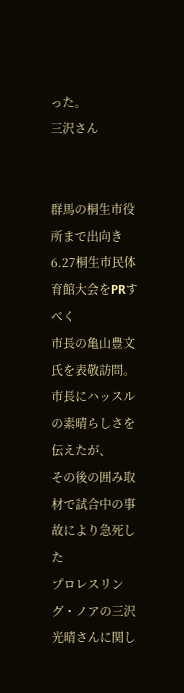った。
三沢さん


群馬の桐生市役所まで出向き6.27桐生市民体育館大会をPRすべく
市長の亀山豊文氏を表敬訪問。市長にハッスルの素晴らしさを伝えたが、
その後の囲み取材で試合中の事故により急死した
プロレスリング・ノアの三沢光晴さんに関し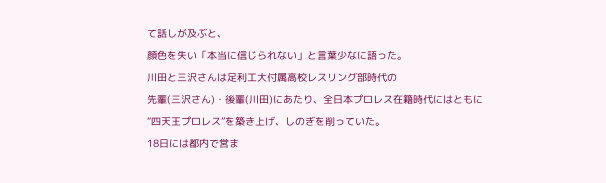て話しが及ぶと、
顔色を失い「本当に信じられない」と言葉少なに語った。
川田と三沢さんは足利工大付属高校レスリング部時代の
先輩(三沢さん)・後輩(川田)にあたり、全日本プロレス在籍時代にはともに
“四天王プロレス”を築き上げ、しのぎを削っていた。
18日には都内で営ま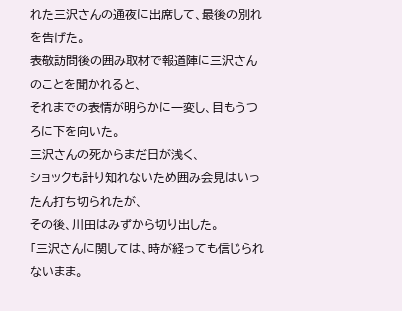れた三沢さんの通夜に出席して、最後の別れを告げた。
表敬訪問後の囲み取材で報道陣に三沢さんのことを聞かれると、
それまでの表情が明らかに一変し、目もうつろに下を向いた。
三沢さんの死からまだ日が浅く、
ショックも計り知れないため囲み会見はいったん打ち切られたが、
その後、川田はみずから切り出した。
「三沢さんに関しては、時が経っても信じられないまま。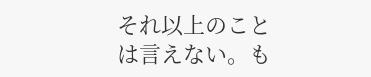それ以上のことは言えない。も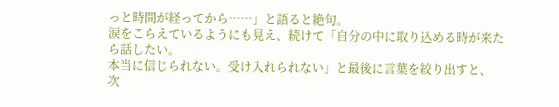っと時間が経ってから……」と語ると絶句。
涙をこらえているようにも見え、続けて「自分の中に取り込める時が来たら話したい。
本当に信じられない。受け入れられない」と最後に言葉を絞り出すと、
次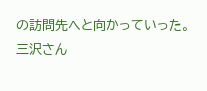の訪問先へと向かっていった。
三沢さん